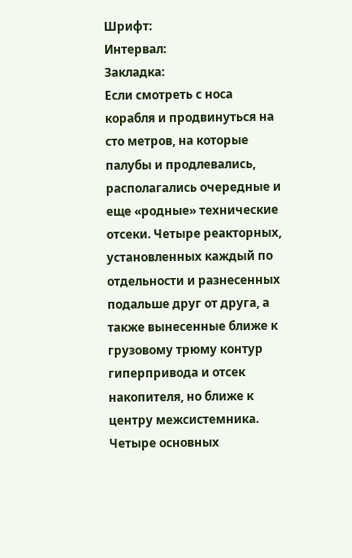Шрифт:
Интервал:
Закладка:
Если смотреть с носа корабля и продвинуться на сто метров, на которые палубы и продлевались, располагались очередные и еще «родные» технические отсеки. Четыре реакторных, установленных каждый по отдельности и разнесенных подальше друг от друга, а также вынесенные ближе к грузовому трюму контур гиперпривода и отсек накопителя, но ближе к центру межсистемника. Четыре основных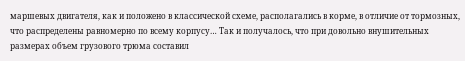маршевых двигателя, как и положено в классической схеме, располагались в корме, в отличие от тормозных, что распределены равномерно по всему корпусу… Так и получалось, что при довольно внушительных размерах объем грузового трюма составил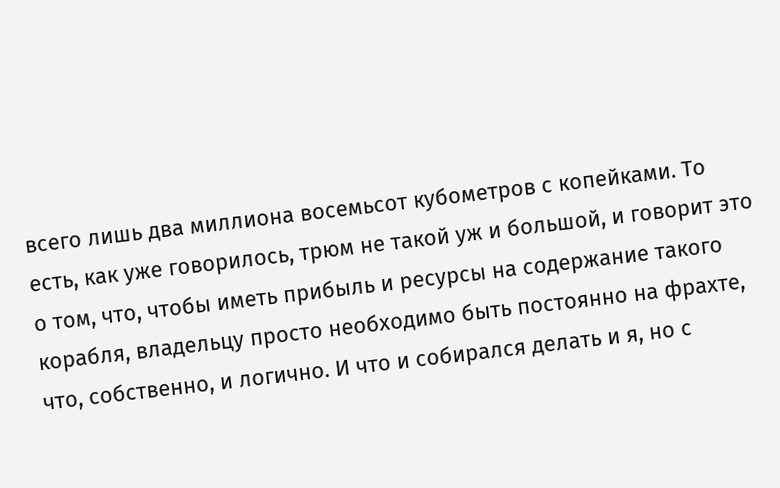всего лишь два миллиона восемьсот кубометров с копейками. То есть, как уже говорилось, трюм не такой уж и большой, и говорит это о том, что, чтобы иметь прибыль и ресурсы на содержание такого корабля, владельцу просто необходимо быть постоянно на фрахте, что, собственно, и логично. И что и собирался делать и я, но с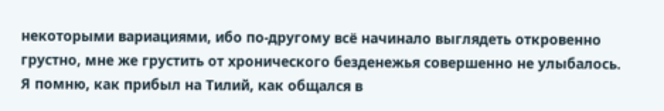некоторыми вариациями, ибо по-другому всё начинало выглядеть откровенно грустно, мне же грустить от хронического безденежья совершенно не улыбалось.
Я помню, как прибыл на Тилий, как общался в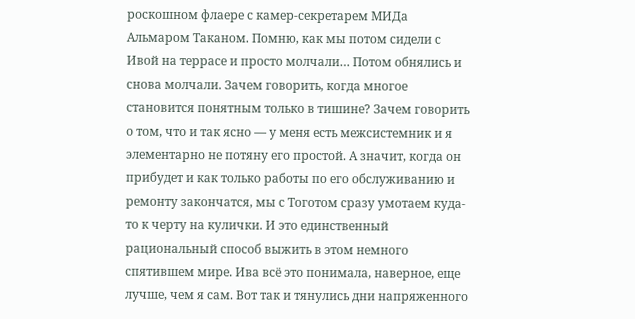роскошном флаере с камер-секретарем МИДа Альмаром Таканом. Помню, как мы потом сидели с Ивой на террасе и просто молчали… Потом обнялись и снова молчали. Зачем говорить, когда многое становится понятным только в тишине? Зачем говорить о том, что и так ясно — у меня есть межсистемник и я элементарно не потяну его простой. А значит, когда он прибудет и как только работы по его обслуживанию и ремонту закончатся, мы с Тоготом сразу умотаем куда-то к черту на кулички. И это единственный рациональный способ выжить в этом немного спятившем мире. Ива всё это понимала, наверное, еще лучше, чем я сам. Вот так и тянулись дни напряженного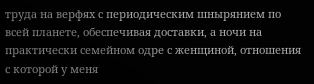труда на верфях с периодическим шнырянием по всей планете, обеспечивая доставки, а ночи на практически семейном одре с женщиной, отношения с которой у меня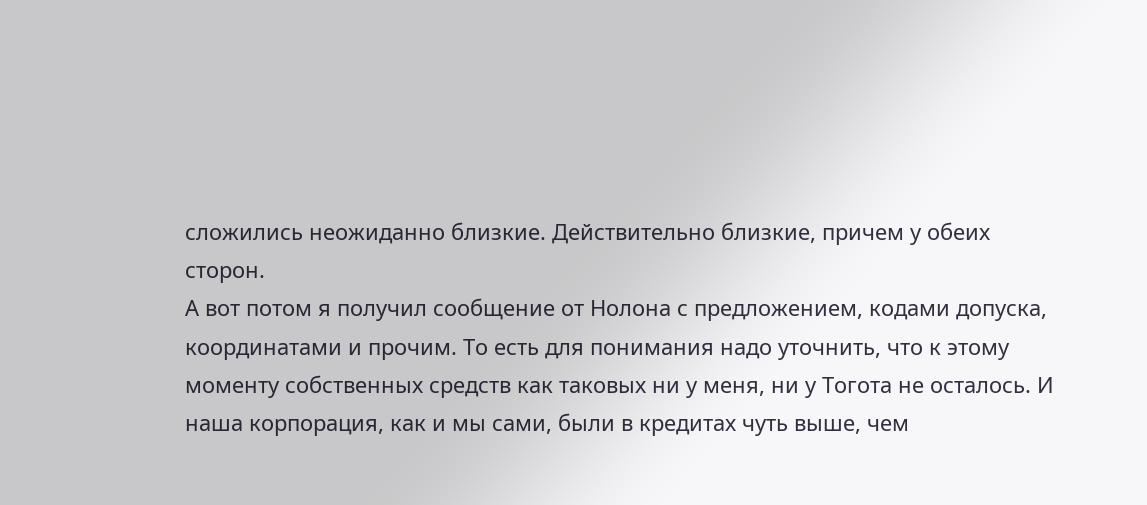сложились неожиданно близкие. Действительно близкие, причем у обеих сторон.
А вот потом я получил сообщение от Нолона с предложением, кодами допуска, координатами и прочим. То есть для понимания надо уточнить, что к этому моменту собственных средств как таковых ни у меня, ни у Тогота не осталось. И наша корпорация, как и мы сами, были в кредитах чуть выше, чем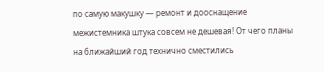по самую макушку — ремонт и дооснащение межистемника штука совсем не дешевая! От чего планы на ближайший год технично сместились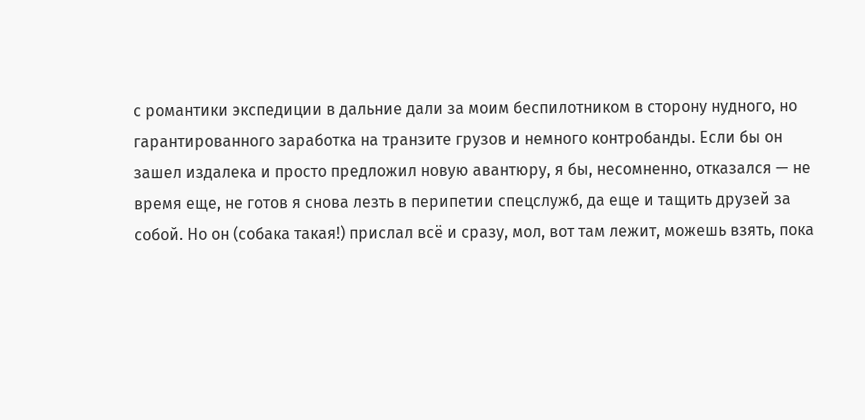с романтики экспедиции в дальние дали за моим беспилотником в сторону нудного, но гарантированного заработка на транзите грузов и немного контробанды. Если бы он зашел издалека и просто предложил новую авантюру, я бы, несомненно, отказался — не время еще, не готов я снова лезть в перипетии спецслужб, да еще и тащить друзей за собой. Но он (собака такая!) прислал всё и сразу, мол, вот там лежит, можешь взять, пока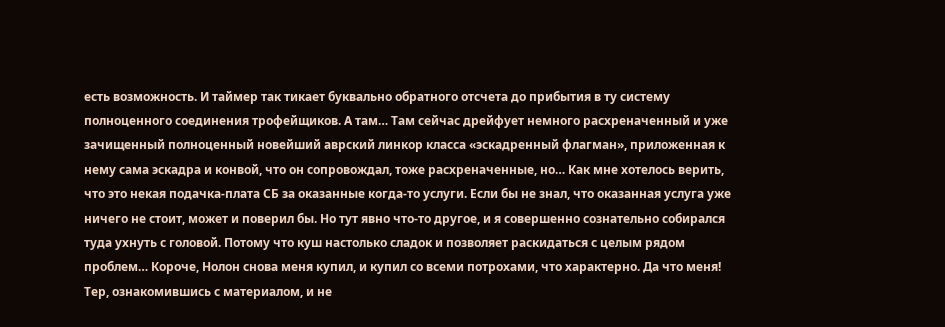есть возможность. И таймер так тикает буквально обратного отсчета до прибытия в ту систему полноценного соединения трофейщиков. А там… Там сейчас дрейфует немного расхреначенный и уже зачищенный полноценный новейший аврский линкор класса «эскадренный флагман», приложенная к нему сама эскадра и конвой, что он сопровождал, тоже расхреначенные, но… Как мне хотелось верить, что это некая подачка-плата СБ за оказанные когда-то услуги. Если бы не знал, что оказанная услуга уже ничего не стоит, может и поверил бы. Но тут явно что-то другое, и я совершенно сознательно собирался туда ухнуть с головой. Потому что куш настолько сладок и позволяет раскидаться с целым рядом проблем… Короче, Нолон снова меня купил, и купил со всеми потрохами, что характерно. Да что меня! Тер, ознакомившись с материалом, и не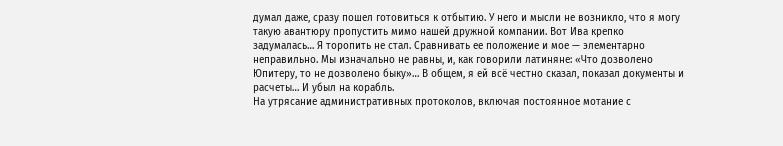думал даже, сразу пошел готовиться к отбытию. У него и мысли не возникло, что я могу такую авантюру пропустить мимо нашей дружной компании. Вот Ива крепко задумалась… Я торопить не стал. Сравнивать ее положение и мое — элементарно неправильно. Мы изначально не равны, и, как говорили латиняне: «Что дозволено Юпитеру, то не дозволено быку»… В общем, я ей всё честно сказал, показал документы и расчеты… И убыл на корабль.
На утрясание административных протоколов, включая постоянное мотание с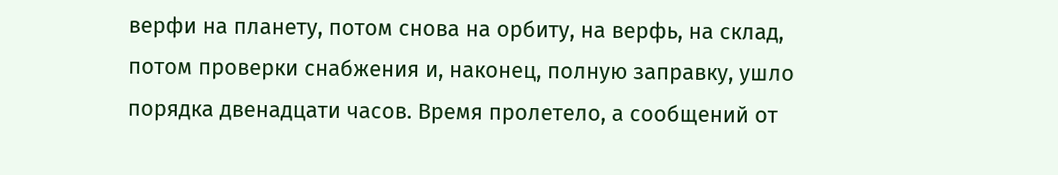верфи на планету, потом снова на орбиту, на верфь, на склад, потом проверки снабжения и, наконец, полную заправку, ушло порядка двенадцати часов. Время пролетело, а сообщений от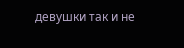девушки так и не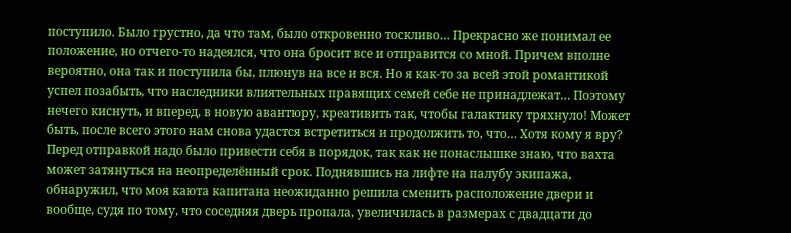поступило. Было грустно, да что там, было откровенно тоскливо… Прекрасно же понимал ее положение, но отчего-то надеялся, что она бросит все и отправится со мной. Причем вполне вероятно, она так и поступила бы, плюнув на все и вся. Но я как-то за всей этой романтикой успел позабыть, что наследники влиятельных правящих семей себе не принадлежат… Поэтому нечего киснуть, и вперед, в новую авантюру, креативить так, чтобы галактику тряхнуло! Может быть, после всего этого нам снова удастся встретиться и продолжить то, что… Хотя кому я вру?
Перед отправкой надо было привести себя в порядок, так как не понаслышке знаю, что вахта может затянуться на неопределённый срок. Поднявшись на лифте на палубу экипажа, обнаружил, что моя каюта капитана неожиданно решила сменить расположение двери и вообще, судя по тому, что соседняя дверь пропала, увеличилась в размерах с двадцати до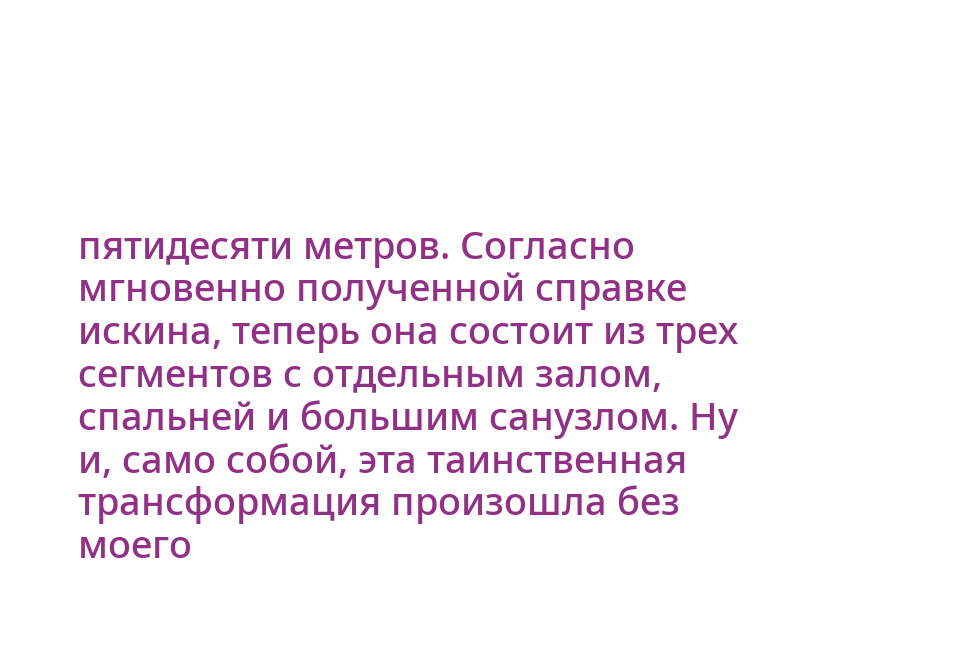пятидесяти метров. Согласно мгновенно полученной справке искина, теперь она состоит из трех сегментов с отдельным залом, спальней и большим санузлом. Ну и, само собой, эта таинственная трансформация произошла без моего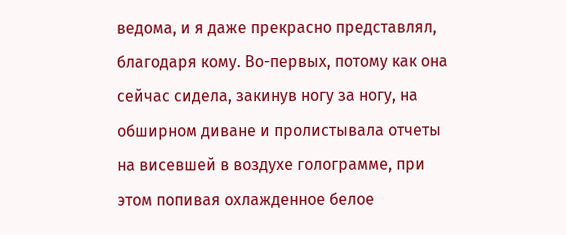ведома, и я даже прекрасно представлял, благодаря кому. Во-первых, потому как она сейчас сидела, закинув ногу за ногу, на обширном диване и пролистывала отчеты на висевшей в воздухе голограмме, при этом попивая охлажденное белое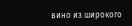вино из широкого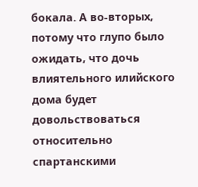бокала. А во-вторых, потому что глупо было ожидать, что дочь влиятельного илийского дома будет довольствоваться относительно спартанскими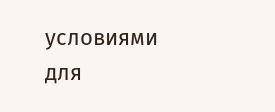условиями для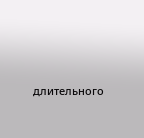длительного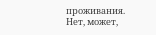проживания. Нет, может,